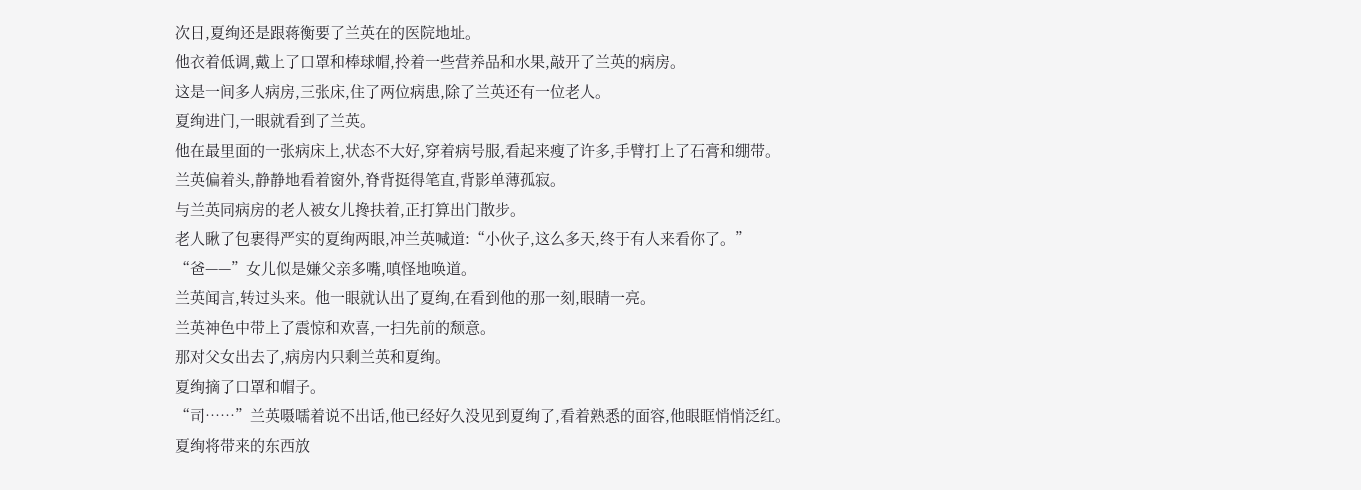次日,夏绚还是跟蒋衡要了兰英在的医院地址。
他衣着低调,戴上了口罩和棒球帽,拎着一些营养品和水果,敲开了兰英的病房。
这是一间多人病房,三张床,住了两位病患,除了兰英还有一位老人。
夏绚进门,一眼就看到了兰英。
他在最里面的一张病床上,状态不大好,穿着病号服,看起来瘦了许多,手臂打上了石膏和绷带。
兰英偏着头,静静地看着窗外,脊背挺得笔直,背影单薄孤寂。
与兰英同病房的老人被女儿搀扶着,正打算出门散步。
老人瞅了包裹得严实的夏绚两眼,冲兰英喊道:“小伙子,这么多天,终于有人来看你了。”
“爸——”女儿似是嫌父亲多嘴,嗔怪地唤道。
兰英闻言,转过头来。他一眼就认出了夏绚,在看到他的那一刻,眼睛一亮。
兰英神色中带上了震惊和欢喜,一扫先前的颓意。
那对父女出去了,病房内只剩兰英和夏绚。
夏绚摘了口罩和帽子。
“司……”兰英嗫嚅着说不出话,他已经好久没见到夏绚了,看着熟悉的面容,他眼眶悄悄泛红。
夏绚将带来的东西放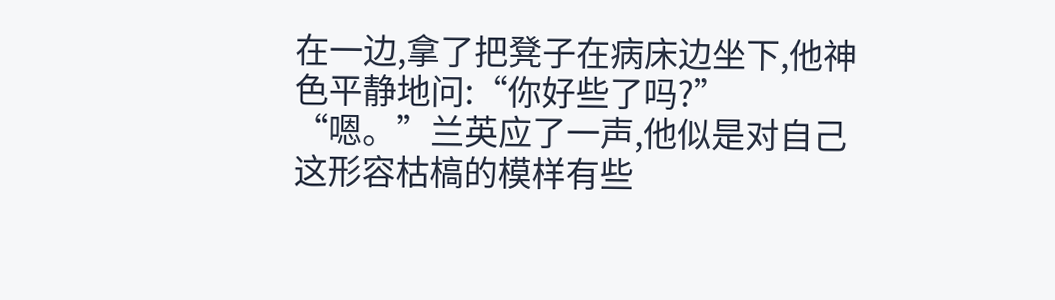在一边,拿了把凳子在病床边坐下,他神色平静地问:“你好些了吗?”
“嗯。”兰英应了一声,他似是对自己这形容枯槁的模样有些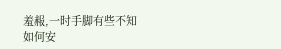羞赧,一时手脚有些不知如何安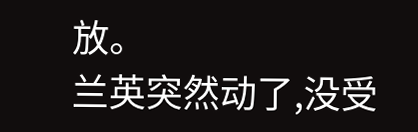放。
兰英突然动了,没受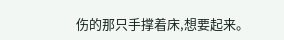伤的那只手撑着床,想要起来。